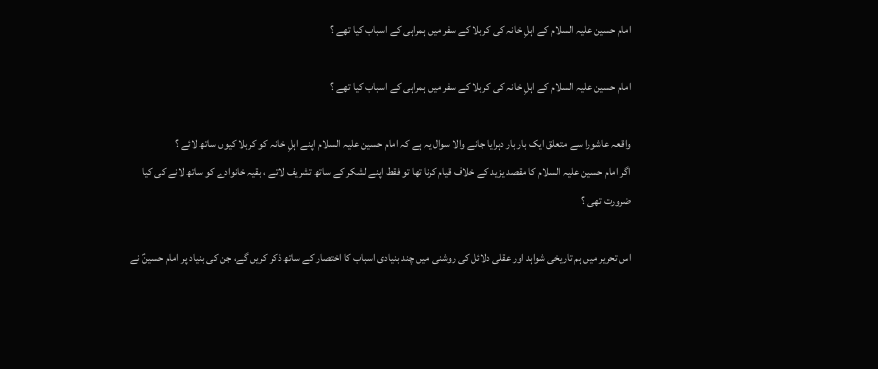امام حسین علیہ السلام کے اہلِ خانہ کی کربلا کے سفر میں ہمراہی کے اسباب کیا تھے ؟

امام حسین علیہ السلام کے اہلِ خانہ کی کربلا کے سفر میں ہمراہی کے اسباب کیا تھے ؟

واقعہ عاشورا سے متعلق ایک بار بار دہرایا جانے والا سوال یہ ہے کہ امام حسین علیہ السلام اپنے اہلِ خانہ کو کربلا کیوں ساتھ لائے ؟
اگر امام حسین علیہ السلام کا مقصد یزید کے خلاف قیام کرنا تھا تو فقط اپنے لشکر کے ساتھ تشریف لاتے ، بقیہ خانوادے کو ساتھ لانے کی کیا ضرورت تھی ؟

اس تحریر میں ہم تاریخی شواہد اور عقلی دلائل کی روشنی میں چند بنیادی اسباب کا اختصار کے ساتھ ذکر کریں گے، جن کی بنیاد پر امام حسینؑ نے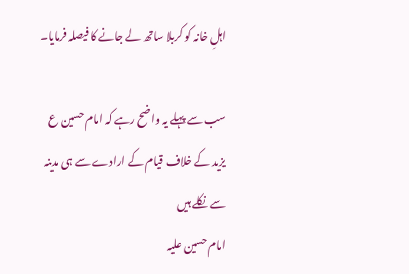اہلِ خانہ کو کربلا ساتھ لے جانے کا فیصلہ فرمایا۔

سب سے پہلے یہ واضح رہے کہ امام حسین ع یزید کے خلاف قیام کے ارادے سے ہی مدینہ سے نکلے ہیں
امام حسین علیہ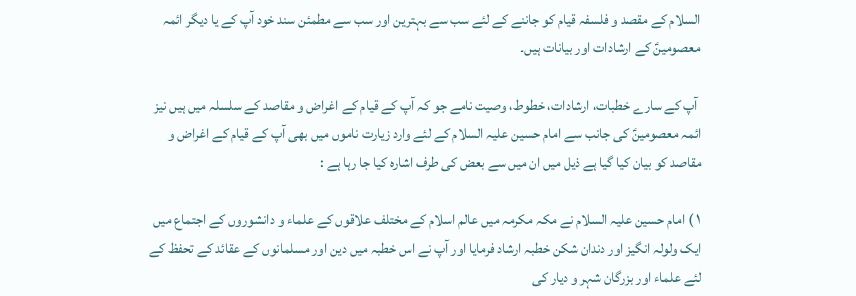السلام کے مقصد و فلسفہ قیام کو جاننے کے لئے سب سے بہترین اور سب سے مطمئن سند خود آپ کے یا دیگر ائمہ معصومینؑ کے ارشادات اور بیانات ہیں۔

 آپ کے سارے خطبات، ارشادات، خطوط، وصیت نامے جو کہ آپ کے قیام کے اغراض و مقاصد کے سلسلہ میں ہیں نیز ائمہ معصومینؑ کی جانب سے امام حسین علیہ السلام کے لئے وارد زیارت ناموں میں بھی آپ کے قیام کے اغراض و مقاصد کو بیان کیا گیا ہے ذیل میں ان میں سے بعض کی طرف اشارہ کیا جا رہا ہے :

۱ ) امام حسین علیہ السلام نے مکہ مکرمہ میں عالم اسلام کے مختلف علاقوں کے علماء و دانشوروں کے اجتماع میں ایک ولولہ انگیز اور دندان شکن خطبہ ارشاد فرمایا اور آپ نے اس خطبہ میں دین اور مسلمانوں کے عقائد کے تحفظ کے لئے علماء اور بزرگان شہر و دیار کی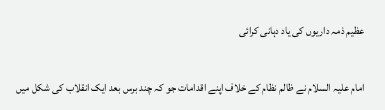عظیم ذمہ داریوں کی یاد دہانی کرائی

امام علیہ السلام نے ظالم نظام کے خلاف اپنے اقدامات جو کہ چند برس بعد ایک انقلاب کی شکل میں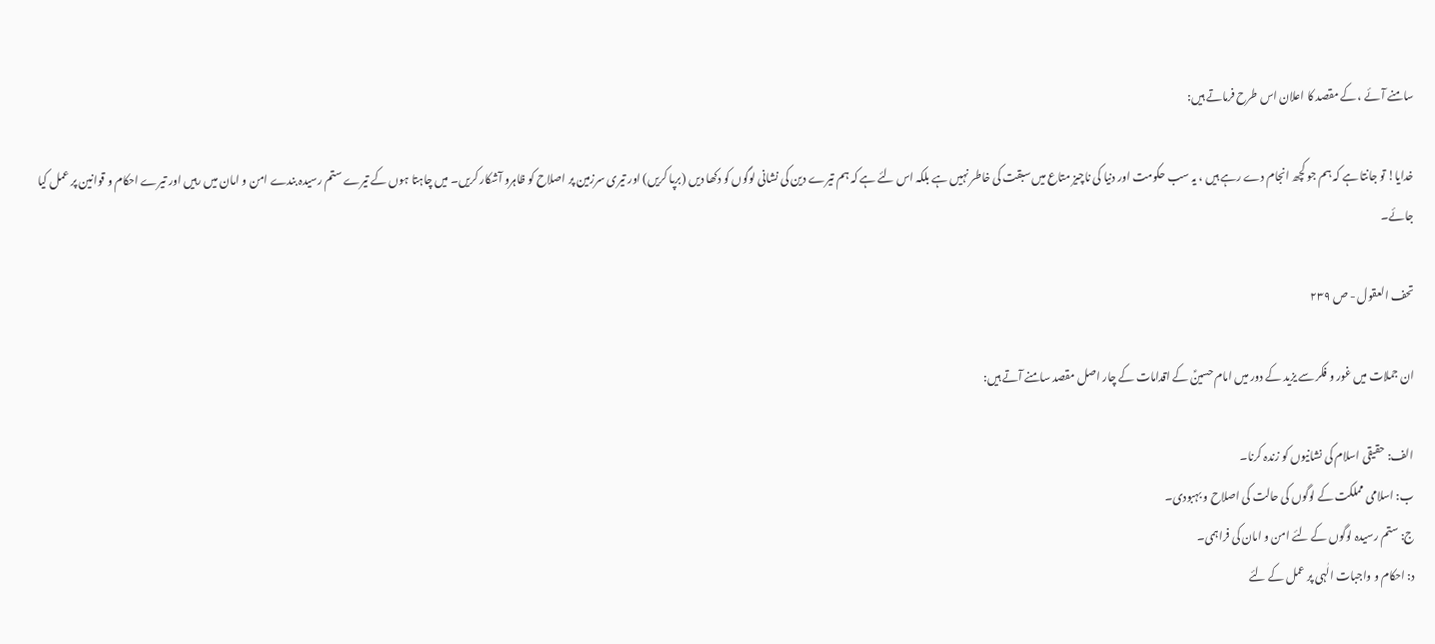سامنے آئے ، کے مقصد کا اعلان اس طرح فرماتے ہیں:

خدایا! تو جانتا ہے کہ ہم جو کچھ انجام دے رہے ہیں ، یہ سب حکومت اور دنیا کی ناچیز متاع میں سبقت کی خاطر نہیں ہے بلکہ اس لئے ہے کہ ہم تیرے دین کی نشانی لوگوں کو دکھا دیں (برپا کریں) اور تیری سرزمین پر اصلاح کو ظاہرو آشکار کریں۔ میں چاہتا ہوں کے تیرے ستم رسیدہ بندے امن و امان میں رہیں اور تیرے احکام و قوانین پر عمل کیا جائے۔

تحف العقول - ص ۲۳۹

ان جملات میں غور و فکر سے یزید کے دور میں امام حسینؑ کے اقدامات کے چار اصل مقصد سامنے آتے ہیں:

الف: حقیقی اسلام کی نشانیوں کو زندہ کرنا۔
ب: اسلامی مملکت کے لوگوں کی حالت کی اصلاح و بہبودی۔
ج: ستم رسیدہ لوگوں کے لئے امن و امان کی فراہمی۔
د: احکام و واجبات الٰہی پر عمل کے لئے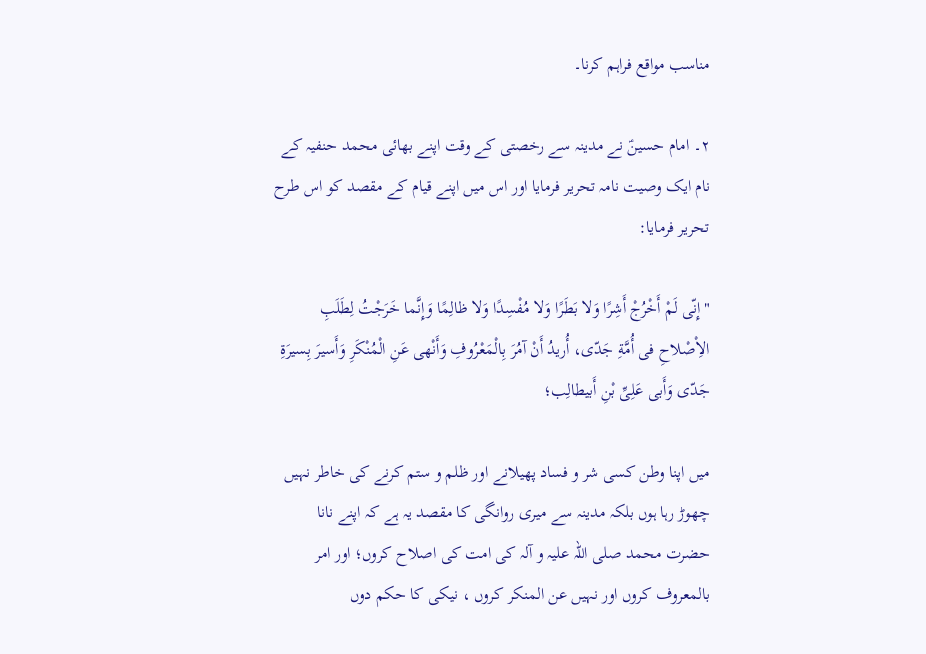مناسب مواقع فراہم کرنا۔

۲۔ امام حسینؑ نے مدینہ سے رخصتی کے وقت اپنے بھائی محمد حنفیہ کے نام ایک وصیت نامہ تحریر فرمایا اور اس میں اپنے قیام کے مقصد کو اس طرح تحریر فرمایا:

"إِنّى لَمْ أَخْرُجْ أَشِرًا وَلا بَطَرًا وَلا مُفْسِدًا وَلا ظالِمًا وَإِنَّما خَرَجْتُ لِطَلَبِ الاِْصْلاحِ فى أُمَّةِ جَدّى، أُريدُ أَنْ آمُرَ بِالْمَعْرُوفِ وَأَنْهى عَنِ الْمُنْكَرِ وَأَسيرَ بِسيرَةِ جَدّى وَأَبى عَلِىِّ بْنِ أَبيطالِب؛

میں اپنا وطن کسی شر و فساد پھیلانے اور ظلم و ستم کرنے کی خاطر نہیں چھوڑ رہا ہوں بلکہ مدینہ سے میری روانگی کا مقصد یہ ہے کہ اپنے نانا حضرت محمد صلی اللہ علیہ و آلہ کی امت کی اصلاح کروں؛ اور امر بالمعروف کروں اور نہیں عن المنکر کروں ، نیکی کا حکم دوں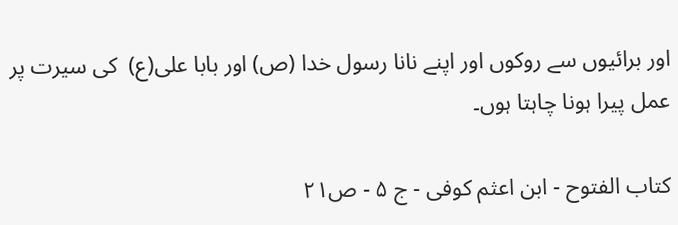اور برائیوں سے روکوں اور اپنے نانا رسول خدا (ص) اور بابا علی(ع)  کی سیرت پر عمل پیرا ہونا چاہتا ہوں۔

کتاب الفتوح - ابن اعثم کوفی - ج ۵ - ص۲۱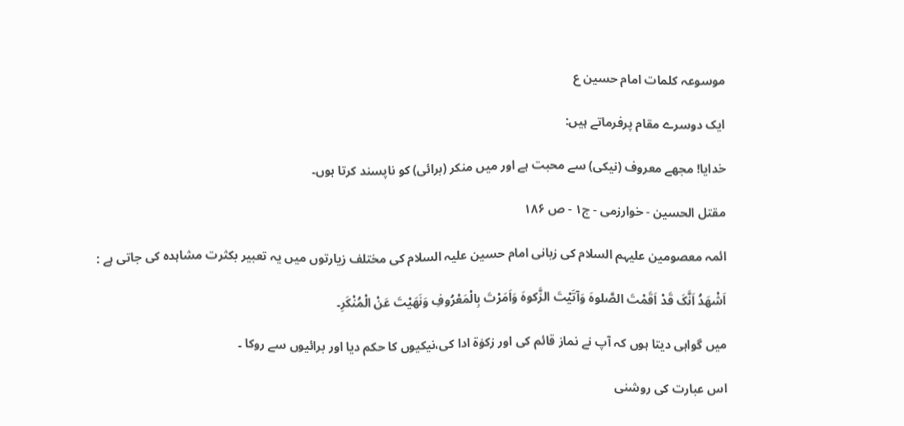موسوعہ کلمات امام حسین ع

ایک دوسرے مقام پرفرماتے ہیں:

خدایا! مجھے معروف (نیکی) سے محبت ہے اور میں منکر (برائی) کو ناپسند کرتا ہوں۔

مقتل الحسین - خوارزمی - ج۱ - ص ۱۸۶

ائمہ معصومین علیہم السلام کی زبانی امام حسین علیہ السلام کی مختلف زیارتوں میں یہ تعبیر بکثرت مشاہدہ کی جاتی ہے :

اَشْهَدُ اَنَّکَ قَدْ اَقَمْتَ الصَّلوهَ وَآتَیْتَ الزَّکوهَ وَاَمَرْتَ بِالْمَعْرُوفِ وَنَهَیْتَ عَنْ الْمُنْکَرِ۔

میں گواہی دیتا ہوں کہ آپ نے نماز قائم کی اور زکوٰۃ ادا کی،نیکیوں کا حکم دیا اور برائیوں سے روکا ۔

اس عبارت کی روشنی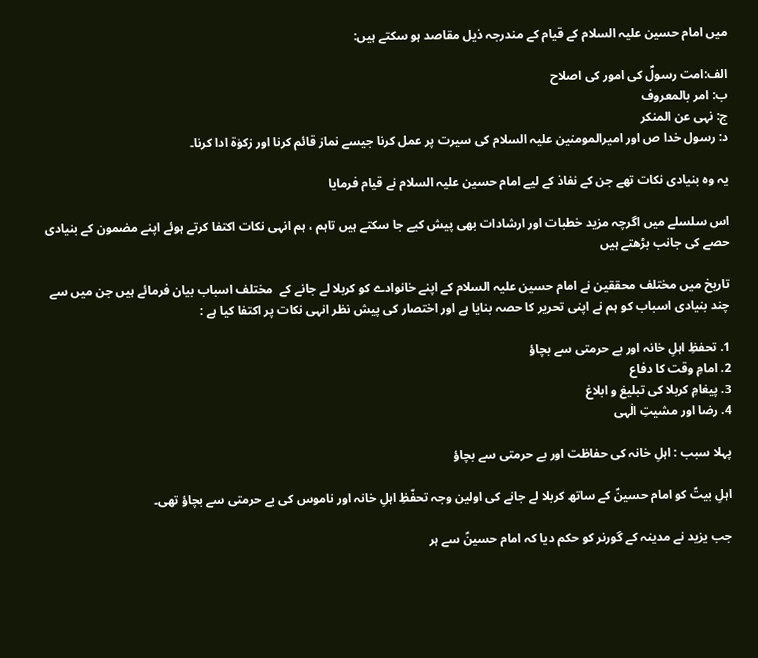میں امام حسین علیہ السلام کے قیام کے مندرجہ ذیل مقاصد ہو سکتے ہیں:

الف:امت رسولؐ کی امور کی اصلاح
ب: امر بالمعروف
ج: نہی عن المنکر
د: رسول خدا ص اور امیرالمومنین علیہ السلام کی سیرت پر عمل کرنا جیسے نماز قائم کرنا اور زکوٰۃ ادا کرنا۔

یہ وہ بنیادی نکات تھے جن کے نفاذ کے لیے امام حسین علیہ السلام نے قیام فرمایا

اس سلسلے میں اگرچہ مزید خطبات اور ارشادات بھی پیش کیے جا سکتے ہیں تاہم ، ہم انہی نکات اکتفا کرتے ہوئے اپنے مضمون کے بنیادی حصے کی جانب بڑھتے ہیں

تاریخ میں مختلف محققین نے امام حسین علیہ السلام کے اپنے خانوادے کو کربلا لے جانے کے  مختلف اسباب بیان فرمائے ہیں جن میں سے چند بنیادی اسباب کو ہم نے اپنی تحریر کا حصہ بنایا ہے اور اختصار کی پیش نظر انہی نکات پر اکتفا کیا ہے :

1. تحفظِ اہلِ خانہ اور بے حرمتی سے بچاؤ
2. امامِ وقت کا دفاع
3. پیغامِ کربلا کی تبلیغ و ابلاغ
4. رضا اور مشیتِ الٰہی

پہلا سبب : اہلِ خانہ کی حفاظت اور بے حرمتی سے بچاؤ

اہلِ بیتؑ کو امام حسینؑ کے ساتھ کربلا لے جانے کی اولین وجہ تحفّظِ اہلِ خانہ اور ناموس کی بے حرمتی سے بچاؤ تھی۔

جب یزید نے مدینہ کے گورنر کو حکم دیا کہ امام حسینؑ سے ہر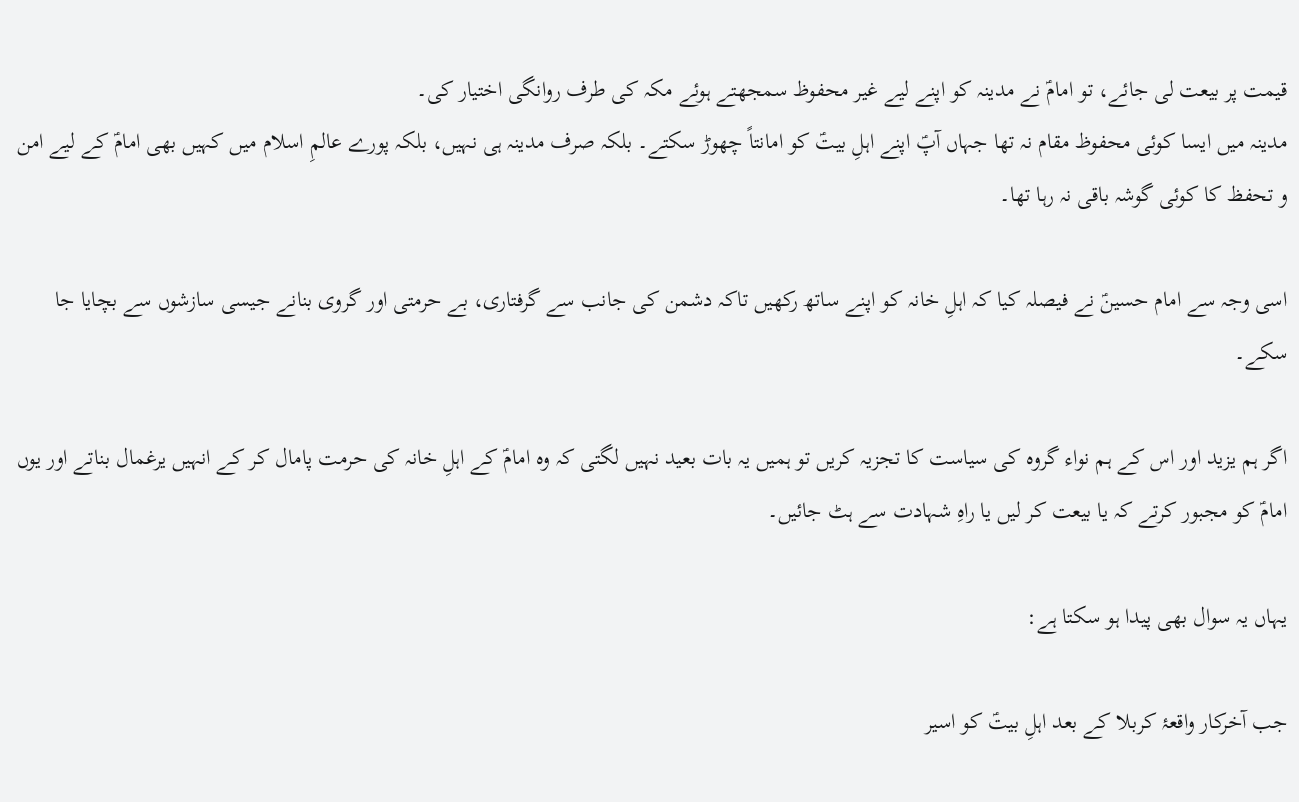قیمت پر بیعت لی جائے، تو امامؑ نے مدینہ کو اپنے لیے غیر محفوظ سمجھتے ہوئے مکہ کی طرف روانگی اختیار کی۔
مدینہ میں ایسا کوئی محفوظ مقام نہ تھا جہاں آپؑ اپنے اہلِ بیتؑ کو امانتاً چھوڑ سکتے۔ بلکہ صرف مدینہ ہی نہیں، بلکہ پورے عالمِ اسلام میں کہیں بھی امامؑ کے لیے امن و تحفظ کا کوئی گوشہ باقی نہ رہا تھا۔

اسی وجہ سے امام حسینؑ نے فیصلہ کیا کہ اہلِ خانہ کو اپنے ساتھ رکھیں تاکہ دشمن کی جانب سے گرفتاری، بے حرمتی اور گروی بنانے جیسی سازشوں سے بچایا جا سکے۔

اگر ہم یزید اور اس کے ہم نواء گروہ کی سیاست کا تجزیہ کریں تو ہمیں یہ بات بعید نہیں لگتی کہ وہ امامؑ کے اہلِ خانہ کی حرمت پامال کر کے انہیں یرغمال بناتے اور یوں امامؑ کو مجبور کرتے کہ یا بیعت کر لیں یا راہِ شہادت سے ہٹ جائیں۔

یہاں یہ سوال بھی پیدا ہو سکتا ہے:

جب آخرکار واقعۂ کربلا کے بعد اہلِ بیتؑ کو اسیر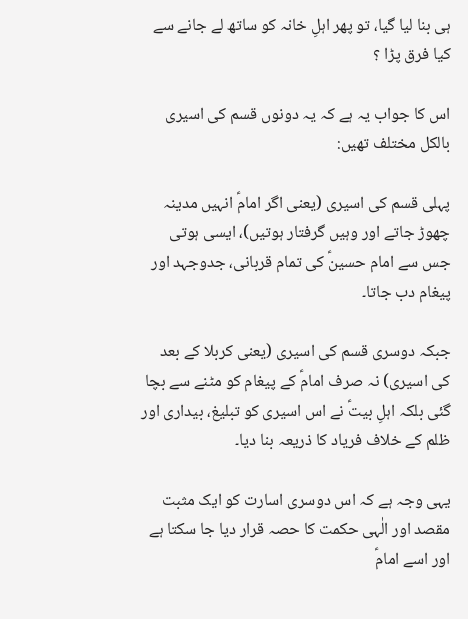ہی بنا لیا گیا، تو پھر اہلِ خانہ کو ساتھ لے جانے سے کیا فرق پڑا ؟

اس کا جواب یہ ہے کہ یہ دونوں قسم کی اسیری بالکل مختلف تھیں:

پہلی قسم کی اسیری (یعنی اگر امامؑ انہیں مدینہ چھوڑ جاتے اور وہیں گرفتار ہوتیں)، ایسی ہوتی جس سے امام حسینؑ کی تمام قربانی، جدوجہد اور پیغام دب جاتا۔

جبکہ دوسری قسم کی اسیری (یعنی کربلا کے بعد کی اسیری) نہ صرف امامؑ کے پیغام کو مٹنے سے بچا گئی بلکہ اہلِ بیتؑ نے اس اسیری کو تبلیغ، بیداری اور ظلم کے خلاف فریاد کا ذریعہ بنا دیا۔

یہی وجہ ہے کہ اس دوسری اسارت کو ایک مثبت مقصد اور الٰہی حکمت کا حصہ قرار دیا جا سکتا ہے اور اسے امامؑ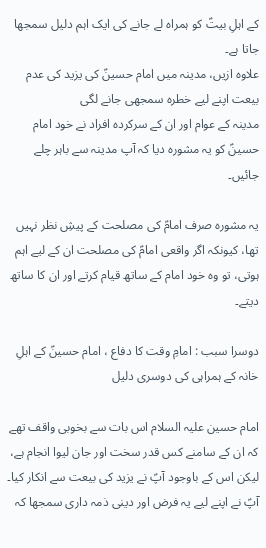کے اہلِ بیتؑ کو ہمراہ لے جانے کی ایک اہم دلیل سمجھا جاتا ہے۔
علاوہ ازیں، مدینہ میں امام حسینؑ کی یزید کی عدم بیعت اپنے لیے خطرہ سمجھی جانے لگی
مدینہ کے عوام اور ان کے سرکردہ افراد نے خود امام حسینؑ کو یہ مشورہ دیا کہ آپ مدینہ سے باہر چلے جائیں۔

یہ مشورہ صرف امامؑ کی مصلحت کے پیشِ نظر نہیں تھا، کیونکہ اگر واقعی امامؑ کی مصلحت ان کے لیے اہم ہوتی، تو وہ خود امام کے ساتھ قیام کرتے اور ان کا ساتھ دیتے۔

دوسرا سبب : امامِ وقت کا دفاع ، امام حسینؑ کے اہلِ خانہ کے ہمراہی کی دوسری دلیل

امام حسین علیہ السلام اس بات سے بخوبی واقف تھے کہ ان کے سامنے کس قدر سخت اور جان لیوا انجام ہے، لیکن اس کے باوجود آپؑ نے یزید کی بیعت سے انکار کیا۔
آپؑ نے اپنے لیے یہ فرض اور دینی ذمہ داری سمجھا کہ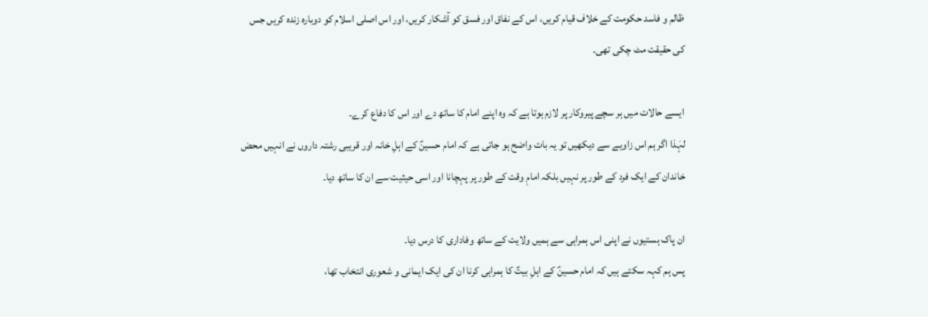ظالم و فاسد حکومت کے خلاف قیام کریں، اس کے نفاق اور فسق کو آشکار کریں، اور اس اصلی اسلام کو دوبارہ زندہ کریں جس کی حقیقت مٹ چکی تھی۔

ایسے حالات میں ہر سچے پیروکار پر لازم ہوتا ہے کہ وہ اپنے امام کا ساتھ دے اور اس کا دفاع کرے۔
لہٰذا اگر ہم اس زاویے سے دیکھیں تو یہ بات واضح ہو جاتی ہے کہ امام حسینؑ کے اہلِ خانہ اور قریبی رشتہ داروں نے انہیں محض خاندان کے ایک فرد کے طور پر نہیں بلکہ امامِ وقت کے طور پر پہچانا اور اسی حیثیت سے ان کا ساتھ دیا۔

ان پاک ہستیوں نے اپنی اس ہمراہی سے ہمیں ولایت کے ساتھ وفاداری کا درس دیا۔
پس ہم کہہ سکتے ہیں کہ امام حسینؑ کے اہلِ بیتؑ کا ہمراہی کرنا ان کی ایک ایمانی و شعوری انتخاب تھا،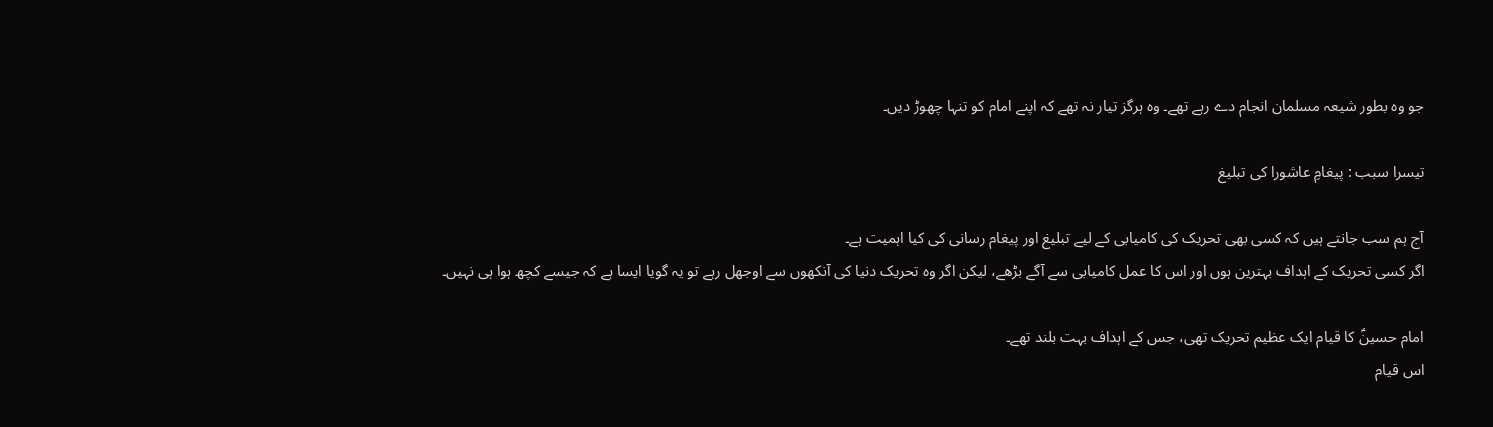جو وہ بطور شیعہ مسلمان انجام دے رہے تھے۔ وہ ہرگز تیار نہ تھے کہ اپنے امام کو تنہا چھوڑ دیں۔

تیسرا سبب : پیغامِ عاشورا کی تبلیغ

آج ہم سب جانتے ہیں کہ کسی بھی تحریک کی کامیابی کے لیے تبلیغ اور پیغام رسانی کی کیا اہمیت ہے۔
اگر کسی تحریک کے اہداف بہترین ہوں اور اس کا عمل کامیابی سے آگے بڑھے، لیکن اگر وہ تحریک دنیا کی آنکھوں سے اوجھل رہے تو یہ گویا ایسا ہے کہ جیسے کچھ ہوا ہی نہیں۔

امام حسینؑ کا قیام ایک عظیم تحریک تھی، جس کے اہداف بہت بلند تھے۔
اس قیام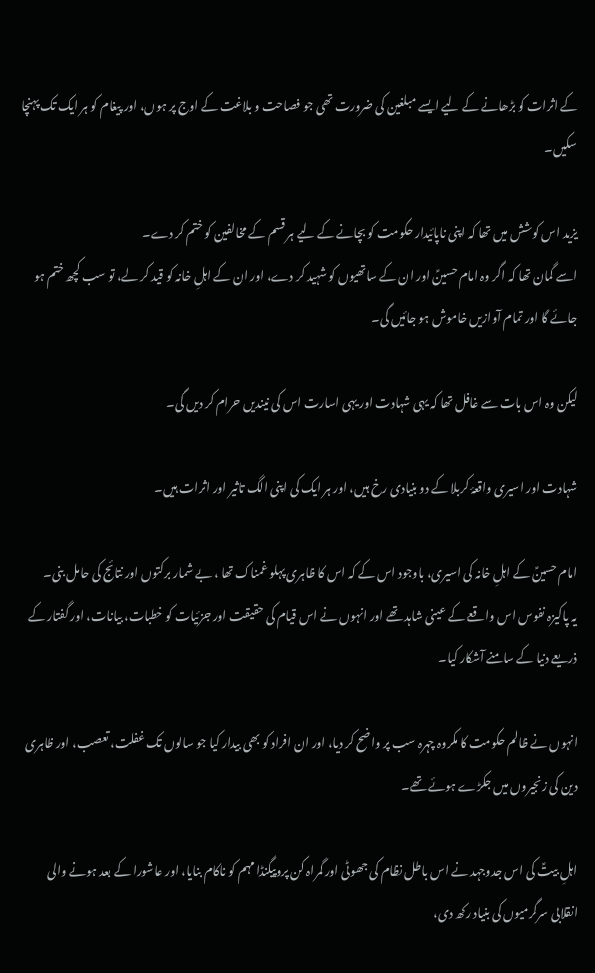کے اثرات کو بڑھانے کے لیے ایسے مبلغین کی ضرورت تھی جو فصاحت و بلاغت کے اوج پر ہوں، اور پیغام کو ہر ایک تک پہنچا سکیں۔

یزید اس کوشش میں تھا کہ اپنی ناپائیدار حکومت کو بچانے کے لیے ہر قسم کے مخالفین کو ختم کر دے۔
اسے گمان تھا کہ اگر وہ امام حسینؑ اور ان کے ساتھیوں کو شہید کر دے، اور ان کے اہلِ خانہ کو قید کر لے، تو سب کچھ ختم ہو جائے گا اور تمام آوازیں خاموش ہو جائیں گی۔

لیکن وہ اس بات سے غافل تھا کہ یہی شہادت اور یہی اسارت اس کی نیندیں حرام کر دیں گی۔

شہادت اور اسیری واقعۂ کربلا کے دو بنیادی رخ ہیں، اور ہر ایک کی اپنی الگ تاثیر اور اثرات ہیں۔

امام حسینؑ کے اہلِ خانہ کی اسیری، باوجود اس کے کہ اس کا ظاہری پہلو غمناک تھا ، بے شمار برکتوں اور نتائج کی حامل بنی۔
یہ پاکیزہ نفوس اس واقعے کے عینی شاہد تھے اور انہوں نے اس قیام کی حقیقت اور جزئیات کو خطبات، بیانات، اور گفتار کے ذریعے دنیا کے سامنے آشکار کیا۔

انہوں نے ظالم حکومت کا مکروہ چہرہ سب پر واضح کر دیا، اور ان افراد کو بھی بیدار کیا جو سالوں تک غفلت، تعصب، اور ظاہری دین کی زنجیروں میں جکڑے ہوئے تھے۔

اہلِ بیتؑ کی اس جدوجہد نے اس باطل نظام کی جھوٹی اور گمراہ کن پروپیگنڈا مہم کو ناکام بنایا، اور عاشورا کے بعد ہونے والی انقلابی سرگرمیوں کی بنیاد رکھ دی،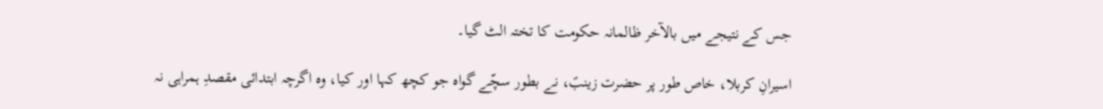جس کے نتیجے میں بالآخر ظالمانہ حکومت کا تختہ الٹ گیا۔

اسیرانِ کربلا، خاص طور پر حضرت زینبؑ، نے بطور سچّے گواہ جو کچھ کہا اور کیا، وہ اگرچہ ابتدائی مقصدِ ہمراہی نہ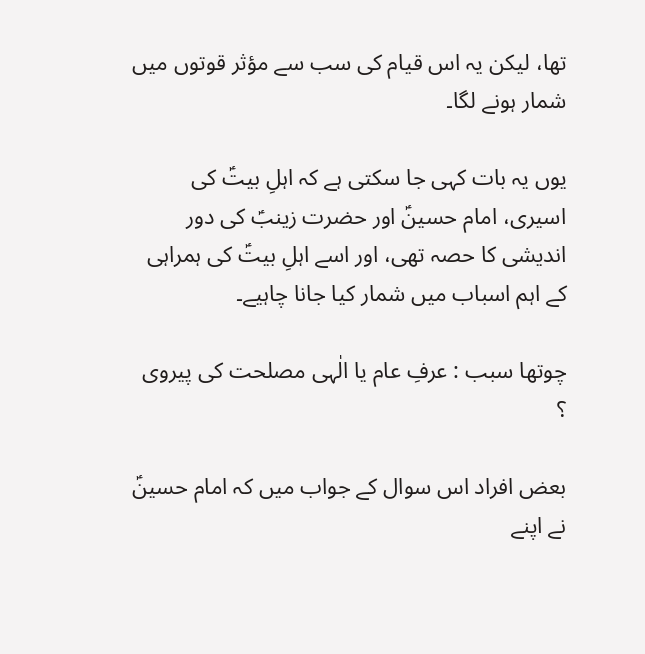تھا، لیکن یہ اس قیام کی سب سے مؤثر قوتوں میں شمار ہونے لگا۔

یوں یہ بات کہی جا سکتی ہے کہ اہلِ بیتؑ کی اسیری، امام حسینؑ اور حضرت زینبؑ کی دور اندیشی کا حصہ تھی، اور اسے اہلِ بیتؑ کی ہمراہی کے اہم اسباب میں شمار کیا جانا چاہیے۔

چوتھا سبب : عرفِ عام یا الٰہی مصلحت کی پیروی ؟

بعض افراد اس سوال کے جواب میں کہ امام حسینؑ نے اپنے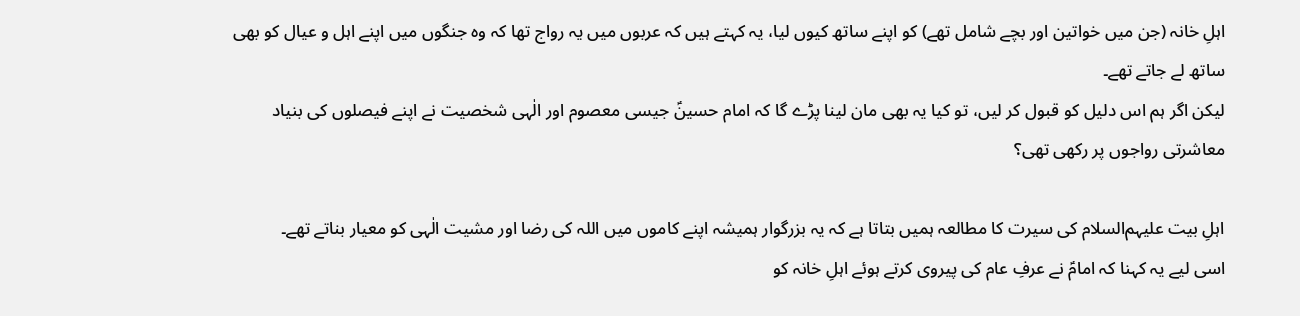اہلِ خانہ (جن میں خواتین اور بچے شامل تھے) کو اپنے ساتھ کیوں لیا، یہ کہتے ہیں کہ عربوں میں یہ رواج تھا کہ وہ جنگوں میں اپنے اہل و عیال کو بھی ساتھ لے جاتے تھے۔
لیکن اگر ہم اس دلیل کو قبول کر لیں، تو کیا یہ بھی مان لینا پڑے گا کہ امام حسینؑ جیسی معصوم اور الٰہی شخصیت نے اپنے فیصلوں کی بنیاد معاشرتی رواجوں پر رکھی تھی؟

اہلِ بیت علیہم‌السلام کی سیرت کا مطالعہ ہمیں بتاتا ہے کہ یہ بزرگوار ہمیشہ اپنے کاموں میں اللہ کی رضا اور مشیت الٰہی کو معیار بناتے تھے۔
اسی لیے یہ کہنا کہ امامؑ نے عرفِ عام کی پیروی کرتے ہوئے اہلِ خانہ کو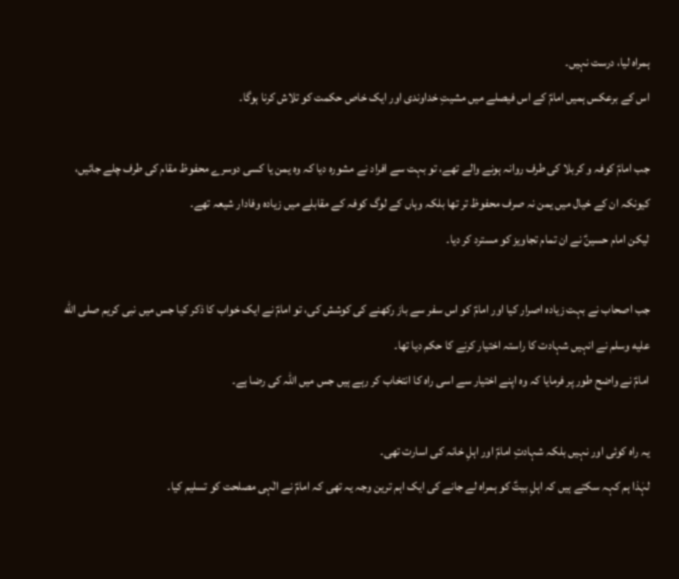ہمراہ لیا، درست نہیں۔
اس کے برعکس ہمیں امامؑ کے اس فیصلے میں مشیتِ خداوندی اور ایک خاص حکمت کو تلاش کرنا ہوگا۔

جب امامؑ کوفہ و کربلا کی طرف روانہ ہونے والے تھے، تو بہت سے افراد نے مشورہ دیا کہ وہ یمن یا کسی دوسرے محفوظ مقام کی طرف چلے جائیں، کیونکہ ان کے خیال میں یمن نہ صرف محفوظ تر تھا بلکہ وہاں کے لوگ کوفہ کے مقابلے میں زیادہ وفادار شیعہ تھے۔
لیکن امام حسینؑ نے ان تمام تجاویز کو مسترد کر دیا۔

جب اصحاب نے بہت زیادہ اصرار کیا اور امامؑ کو اس سفر سے باز رکھنے کی کوشش کی، تو امامؑ نے ایک خواب کا ذکر کیا جس میں نبی کریم صلى الله عليه وسلم نے انہیں شہادت کا راستہ اختیار کرنے کا حکم دیا تھا۔
امامؑ نے واضح طور پر فرمایا کہ وہ اپنے اختیار سے اسی راہ کا انتخاب کر رہے ہیں جس میں اللہ کی رضا ہے۔

یہ راہ کوئی اور نہیں بلکہ شہادتِ امامؑ اور اہلِ خانہ کی اسارت تھی۔
لہٰذا ہم کہہ سکتے ہیں کہ اہلِ بیتؑ کو ہمراہ لے جانے کی ایک اہم ترین وجہ یہ تھی کہ امامؑ نے الٰہی مصلحت کو تسلیم کیا۔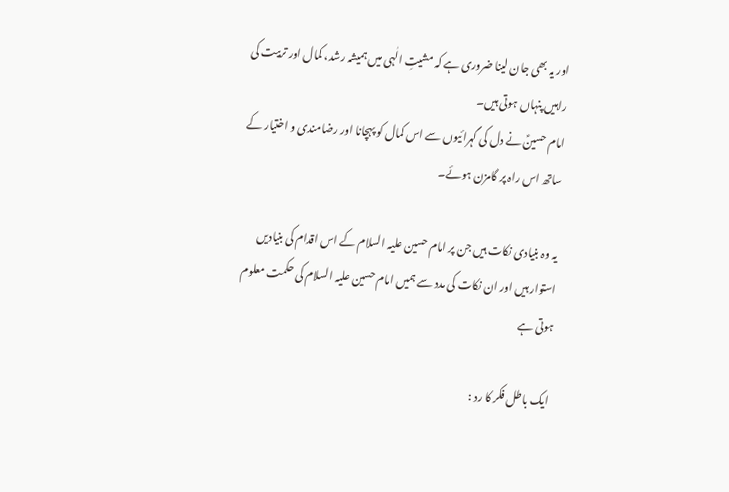اور یہ بھی جان لینا ضروری ہے کہ مشیتِ الٰہی میں ہمیشہ رشد، کمال اور تربیت کی راہیں پنہاں ہوتی ہیں۔
امام حسینؑ نے دل کی گہرائیوں سے اس کمال کو پہچانا اور رضامندی و اختیار کے ساتھ اس راہ پر گامزن ہوئے۔

یہ وہ بنیادی نکات ہیں جن پر امام حسین علیہ السلام کے اس اقدام کی بنیادیں استوار ہیں اور ان نکات کی مدد سے ہمیں امام حسین علیہ السلام کی حکمت معلوم ہوتی ہے

ایک باطل فکر کا رد :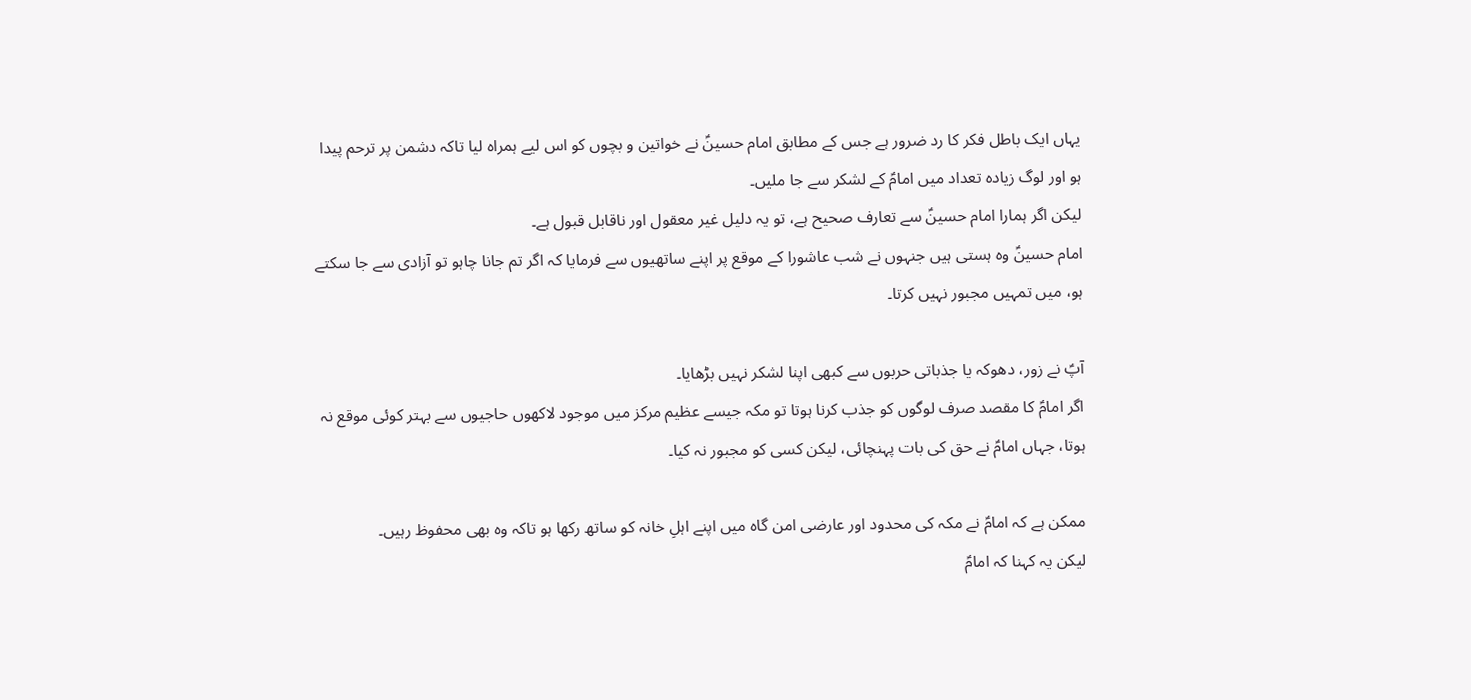یہاں ایک باطل فکر کا رد ضرور ہے جس کے مطابق امام حسینؑ نے خواتین و بچوں کو اس لیے ہمراہ لیا تاکہ دشمن پر ترحم پیدا ہو اور لوگ زیادہ تعداد میں امامؑ کے لشکر سے جا ملیں۔
لیکن اگر ہمارا امام حسینؑ سے تعارف صحیح ہے، تو یہ دلیل غیر معقول اور ناقابل قبول ہے۔
امام حسینؑ وہ ہستی ہیں جنہوں نے شب عاشورا کے موقع پر اپنے ساتھیوں سے فرمایا کہ اگر تم جانا چاہو تو آزادی سے جا سکتے ہو، میں تمہیں مجبور نہیں کرتا۔

آپؑ نے زور، دھوکہ یا جذباتی حربوں سے کبھی اپنا لشکر نہیں بڑھایا۔
اگر امامؑ کا مقصد صرف لوگوں کو جذب کرنا ہوتا تو مکہ جیسے عظیم مرکز میں موجود لاکھوں حاجیوں سے بہتر کوئی موقع نہ ہوتا، جہاں امامؑ نے حق کی بات پہنچائی، لیکن کسی کو مجبور نہ کیا۔

ممکن ہے کہ امامؑ نے مکہ کی محدود اور عارضی امن گاہ میں اپنے اہلِ خانہ کو ساتھ رکھا ہو تاکہ وہ بھی محفوظ رہیں۔
لیکن یہ کہنا کہ امامؑ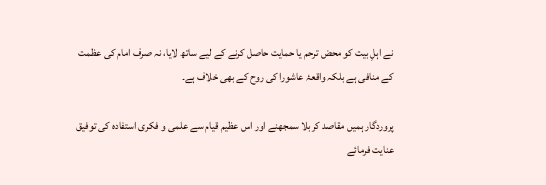نے اہلِ بیت کو محض ترحم یا حمایت حاصل کرنے کے لیے ساتھ لایا، نہ صرف امام کی عظمت کے منافی ہے بلکہ واقعۂ عاشورا کی روح کے بھی خلاف ہے۔

پروردگار ہمیں مقاصد کربلا سمجھنے اور اس عظیم قیام سے علمی و فکری استفادہ کی توفیق عنایت فرمائے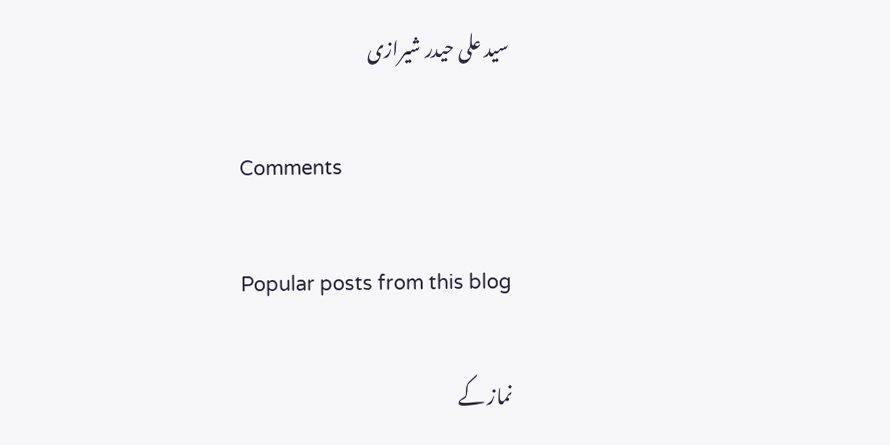سید علی حیدر شیرازی

Comments

Popular posts from this blog

نماز کے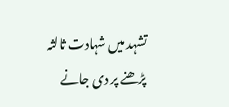تشہد میں شہادت ثالثہ پڑھنے پر دی جانے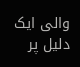والی ایک دلیل پر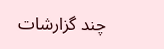چند گزارشات